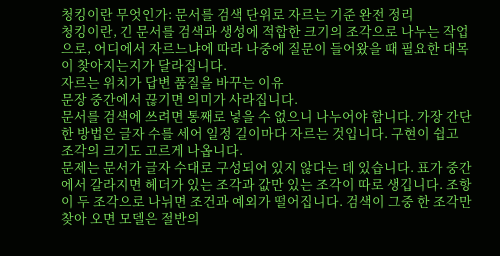청킹이란 무엇인가: 문서를 검색 단위로 자르는 기준 완전 정리
청킹이란, 긴 문서를 검색과 생성에 적합한 크기의 조각으로 나누는 작업으로, 어디에서 자르느냐에 따라 나중에 질문이 들어왔을 때 필요한 대목이 찾아지는지가 달라집니다.
자르는 위치가 답변 품질을 바꾸는 이유
문장 중간에서 끊기면 의미가 사라집니다.
문서를 검색에 쓰려면 통째로 넣을 수 없으니 나누어야 합니다. 가장 간단한 방법은 글자 수를 세어 일정 길이마다 자르는 것입니다. 구현이 쉽고 조각의 크기도 고르게 나옵니다.
문제는 문서가 글자 수대로 구성되어 있지 않다는 데 있습니다. 표가 중간에서 갈라지면 헤더가 있는 조각과 값만 있는 조각이 따로 생깁니다. 조항이 두 조각으로 나뉘면 조건과 예외가 떨어집니다. 검색이 그중 한 조각만 찾아 오면 모델은 절반의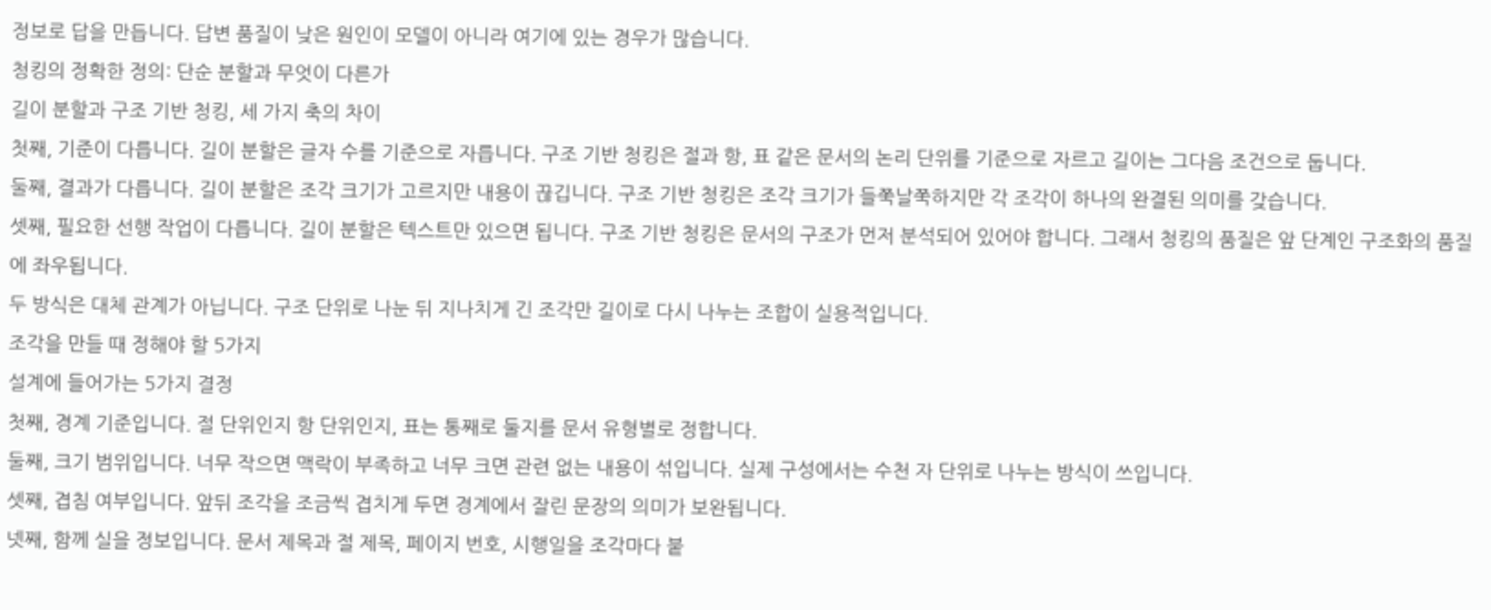정보로 답을 만듭니다. 답변 품질이 낮은 원인이 모델이 아니라 여기에 있는 경우가 많습니다.
청킹의 정확한 정의: 단순 분할과 무엇이 다른가
길이 분할과 구조 기반 청킹, 세 가지 축의 차이
첫째, 기준이 다릅니다. 길이 분할은 글자 수를 기준으로 자릅니다. 구조 기반 청킹은 절과 항, 표 같은 문서의 논리 단위를 기준으로 자르고 길이는 그다음 조건으로 둡니다.
둘째, 결과가 다릅니다. 길이 분할은 조각 크기가 고르지만 내용이 끊깁니다. 구조 기반 청킹은 조각 크기가 들쭉날쭉하지만 각 조각이 하나의 완결된 의미를 갖습니다.
셋째, 필요한 선행 작업이 다릅니다. 길이 분할은 텍스트만 있으면 됩니다. 구조 기반 청킹은 문서의 구조가 먼저 분석되어 있어야 합니다. 그래서 청킹의 품질은 앞 단계인 구조화의 품질에 좌우됩니다.
두 방식은 대체 관계가 아닙니다. 구조 단위로 나눈 뒤 지나치게 긴 조각만 길이로 다시 나누는 조합이 실용적입니다.
조각을 만들 때 정해야 할 5가지
설계에 들어가는 5가지 결정
첫째, 경계 기준입니다. 절 단위인지 항 단위인지, 표는 통째로 둘지를 문서 유형별로 정합니다.
둘째, 크기 범위입니다. 너무 작으면 맥락이 부족하고 너무 크면 관련 없는 내용이 섞입니다. 실제 구성에서는 수천 자 단위로 나누는 방식이 쓰입니다.
셋째, 겹침 여부입니다. 앞뒤 조각을 조금씩 겹치게 두면 경계에서 잘린 문장의 의미가 보완됩니다.
넷째, 함께 실을 정보입니다. 문서 제목과 절 제목, 페이지 번호, 시행일을 조각마다 붙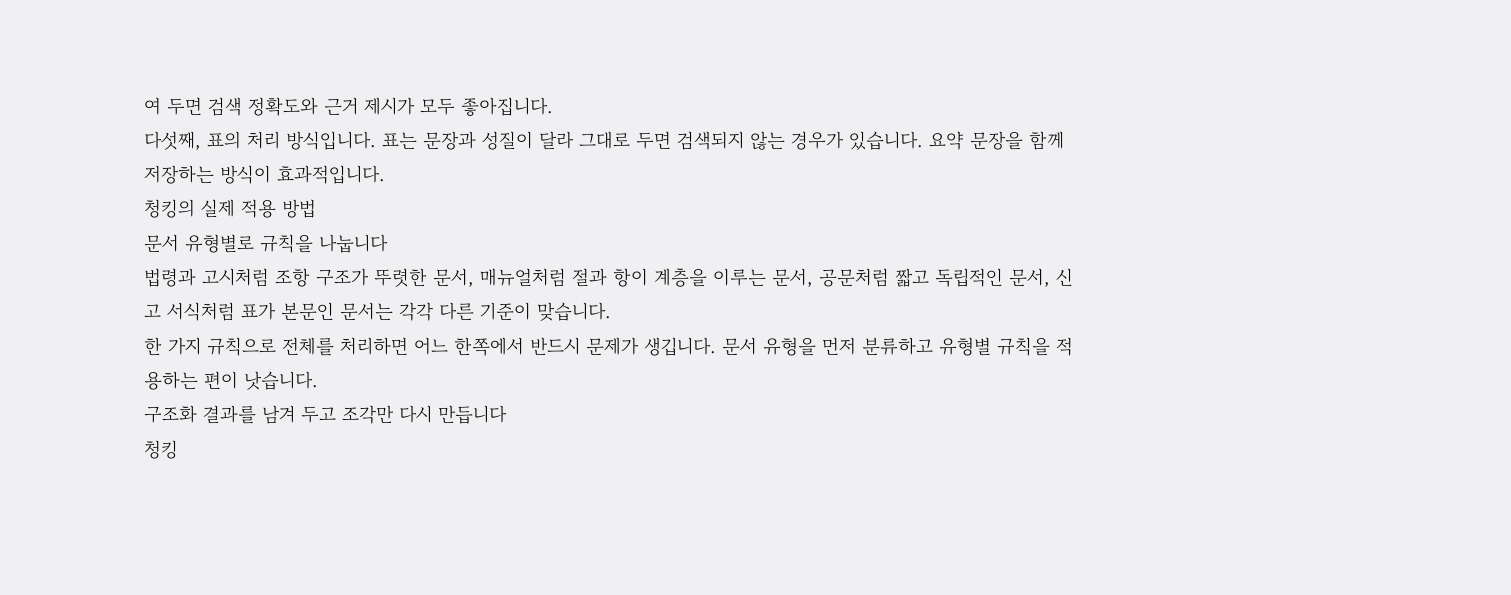여 두면 검색 정확도와 근거 제시가 모두 좋아집니다.
다섯째, 표의 처리 방식입니다. 표는 문장과 성질이 달라 그대로 두면 검색되지 않는 경우가 있습니다. 요약 문장을 함께 저장하는 방식이 효과적입니다.
청킹의 실제 적용 방법
문서 유형별로 규칙을 나눕니다
법령과 고시처럼 조항 구조가 뚜렷한 문서, 매뉴얼처럼 절과 항이 계층을 이루는 문서, 공문처럼 짧고 독립적인 문서, 신고 서식처럼 표가 본문인 문서는 각각 다른 기준이 맞습니다.
한 가지 규칙으로 전체를 처리하면 어느 한쪽에서 반드시 문제가 생깁니다. 문서 유형을 먼저 분류하고 유형별 규칙을 적용하는 편이 낫습니다.
구조화 결과를 남겨 두고 조각만 다시 만듭니다
청킹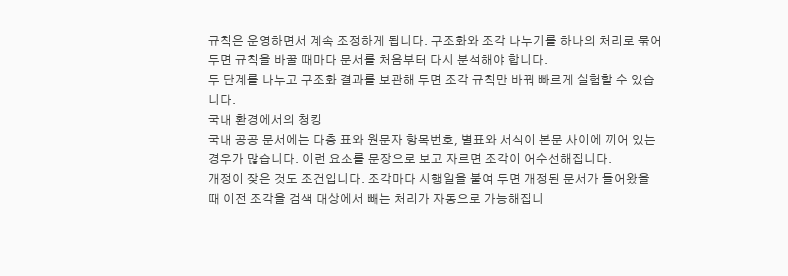규칙은 운영하면서 계속 조정하게 됩니다. 구조화와 조각 나누기를 하나의 처리로 묶어 두면 규칙을 바꿀 때마다 문서를 처음부터 다시 분석해야 합니다.
두 단계를 나누고 구조화 결과를 보관해 두면 조각 규칙만 바꿔 빠르게 실험할 수 있습니다.
국내 환경에서의 청킹
국내 공공 문서에는 다층 표와 원문자 항목번호, 별표와 서식이 본문 사이에 끼어 있는 경우가 많습니다. 이런 요소를 문장으로 보고 자르면 조각이 어수선해집니다.
개정이 잦은 것도 조건입니다. 조각마다 시행일을 붙여 두면 개정된 문서가 들어왔을 때 이전 조각을 검색 대상에서 빼는 처리가 자동으로 가능해집니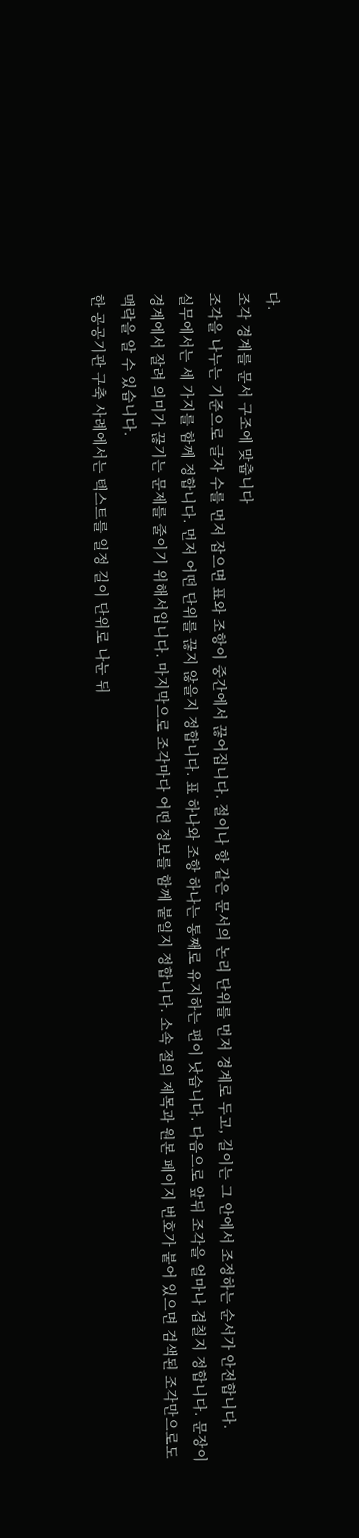다.
조각 경계를 문서 구조에 맞춥니다
조각을 나누는 기준으로 글자 수를 먼저 잡으면 표와 조항이 중간에서 끊어집니다. 절이나 항 같은 문서의 논리 단위를 먼저 경계로 두고, 길이는 그 안에서 조정하는 순서가 안전합니다.
실무에서는 세 가지를 함께 정합니다. 먼저 어떤 단위를 끊지 않을지 정합니다. 표 하나와 조항 하나는 통째로 유지하는 편이 낫습니다. 다음으로 앞뒤 조각을 얼마나 겹칠지 정합니다. 문장이 경계에서 잘려 의미가 끊기는 문제를 줄이기 위해서입니다. 마지막으로 조각마다 어떤 정보를 함께 붙일지 정합니다. 소속 절의 제목과 원본 페이지 번호가 붙어 있으면 검색된 조각만으로도 맥락을 알 수 있습니다.
한 공공기관 구축 사례에서는 텍스트를 일정 길이 단위로 나눈 뒤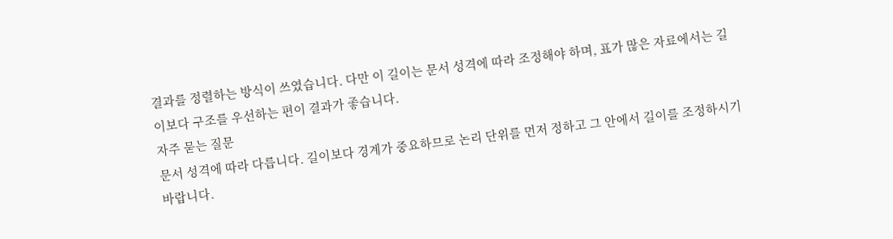결과를 정렬하는 방식이 쓰였습니다. 다만 이 길이는 문서 성격에 따라 조정해야 하며, 표가 많은 자료에서는 길이보다 구조를 우선하는 편이 결과가 좋습니다.
자주 묻는 질문
문서 성격에 따라 다릅니다. 길이보다 경계가 중요하므로 논리 단위를 먼저 정하고 그 안에서 길이를 조정하시기 바랍니다.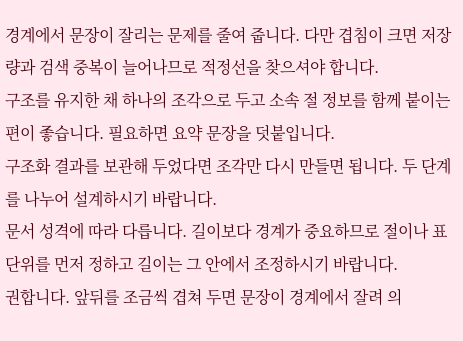경계에서 문장이 잘리는 문제를 줄여 줍니다. 다만 겹침이 크면 저장량과 검색 중복이 늘어나므로 적정선을 찾으셔야 합니다.
구조를 유지한 채 하나의 조각으로 두고 소속 절 정보를 함께 붙이는 편이 좋습니다. 필요하면 요약 문장을 덧붙입니다.
구조화 결과를 보관해 두었다면 조각만 다시 만들면 됩니다. 두 단계를 나누어 설계하시기 바랍니다.
문서 성격에 따라 다릅니다. 길이보다 경계가 중요하므로 절이나 표 단위를 먼저 정하고 길이는 그 안에서 조정하시기 바랍니다.
권합니다. 앞뒤를 조금씩 겹쳐 두면 문장이 경계에서 잘려 의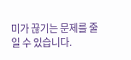미가 끊기는 문제를 줄일 수 있습니다.